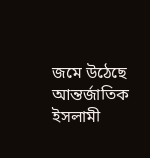জমে উঠেছে আন্তর্জাতিক ইসলামী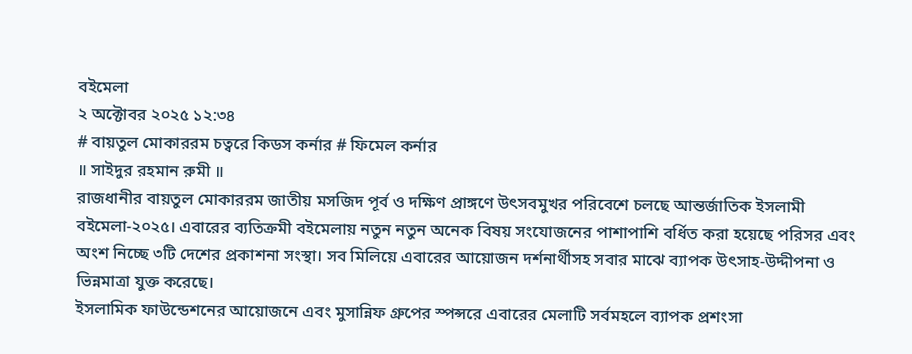বইমেলা
২ অক্টোবর ২০২৫ ১২:৩৪
# বায়তুল মোকাররম চত্বরে কিডস কর্নার # ফিমেল কর্নার
॥ সাইদুর রহমান রুমী ॥
রাজধানীর বায়তুল মোকাররম জাতীয় মসজিদ পূর্ব ও দক্ষিণ প্রাঙ্গণে উৎসবমুখর পরিবেশে চলছে আন্তর্জাতিক ইসলামী বইমেলা-২০২৫। এবারের ব্যতিক্রমী বইমেলায় নতুন নতুন অনেক বিষয় সংযোজনের পাশাপাশি বর্ধিত করা হয়েছে পরিসর এবং অংশ নিচ্ছে ৩টি দেশের প্রকাশনা সংস্থা। সব মিলিয়ে এবারের আয়োজন দর্শনার্থীসহ সবার মাঝে ব্যাপক উৎসাহ-উদ্দীপনা ও ভিন্নমাত্রা যুক্ত করেছে।
ইসলামিক ফাউন্ডেশনের আয়োজনে এবং মুসান্নিফ গ্রুপের স্পন্সরে এবারের মেলাটি সর্বমহলে ব্যাপক প্রশংসা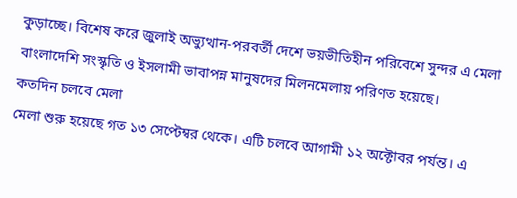কুড়াচ্ছে। বিশেষ করে জুলাই অভ্যুত্থান-পরবর্তী দেশে ভয়ভীতিহীন পরিবেশে সুন্দর এ মেলা বাংলাদেশি সংস্কৃতি ও ইসলামী ভাবাপন্ন মানুষদের মিলনমেলায় পরিণত হয়েছে।
কতদিন চলবে মেলা
মেলা শুরু হয়েছে গত ১৩ সেপ্টেম্বর থেকে। এটি চলবে আগামী ১২ অক্টোবর পর্যন্ত। এ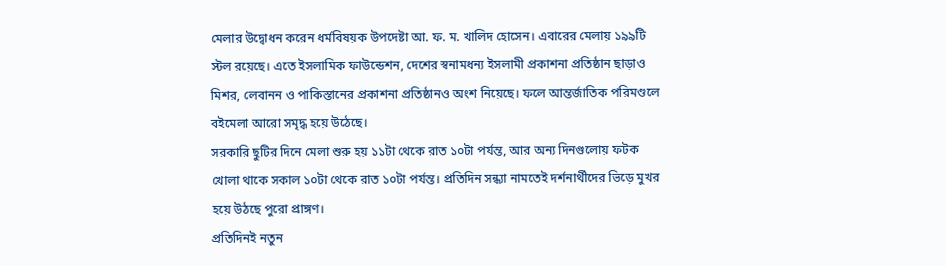মেলার উদ্বোধন করেন ধর্মবিষয়ক উপদেষ্টা আ. ফ. ম. খালিদ হোসেন। এবারের মেলায় ১৯৯টি স্টল রয়েছে। এতে ইসলামিক ফাউন্ডেশন, দেশের স্বনামধন্য ইসলামী প্রকাশনা প্রতিষ্ঠান ছাড়াও মিশর, লেবানন ও পাকিস্তানের প্রকাশনা প্রতিষ্ঠানও অংশ নিয়েছে। ফলে আন্তর্জাতিক পরিমণ্ডলে বইমেলা আরো সমৃদ্ধ হয়ে উঠেছে।
সরকারি ছুটির দিনে মেলা শুরু হয় ১১টা থেকে রাত ১০টা পর্যন্ত, আর অন্য দিনগুলোয় ফটক খোলা থাকে সকাল ১০টা থেকে রাত ১০টা পর্যন্ত। প্রতিদিন সন্ধ্যা নামতেই দর্শনার্থীদের ভিড়ে মুখর হয়ে উঠছে পুরো প্রাঙ্গণ।
প্রতিদিনই নতুন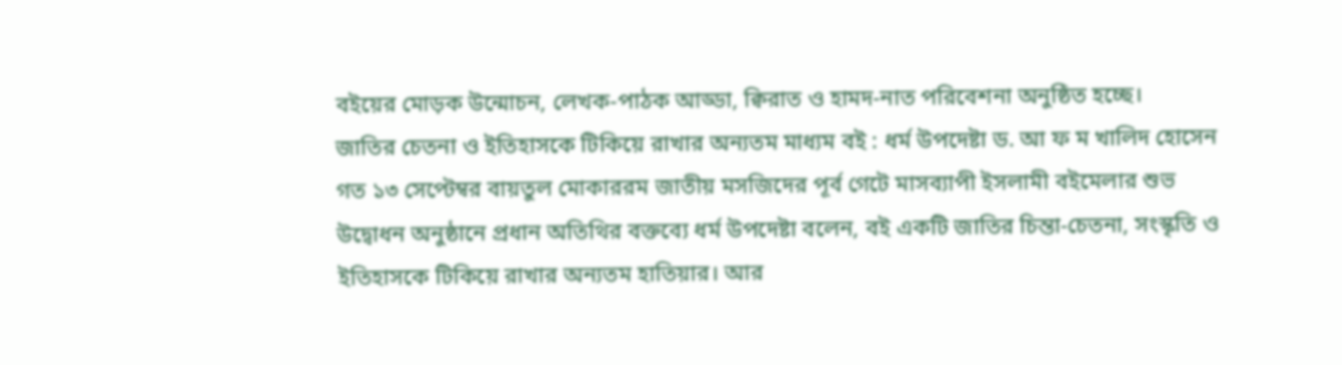বইয়ের মোড়ক উন্মোচন, লেখক-পাঠক আড্ডা, ক্বিরাত ও হামদ-নাত পরিবেশনা অনুষ্ঠিত হচ্ছে।
জাতির চেতনা ও ইতিহাসকে টিকিয়ে রাখার অন্যতম মাধ্যম বই : ধর্ম উপদেষ্টা ড. আ ফ ম খালিদ হোসেন
গত ১৩ সেপ্টেম্বর বায়তুল মোকাররম জাতীয় মসজিদের পূর্ব গেটে মাসব্যাপী ইসলামী বইমেলার শুভ উদ্বোধন অনুষ্ঠানে প্রধান অতিথির বক্তব্যে ধর্ম উপদেষ্টা বলেন, বই একটি জাতির চিন্তা-চেতনা, সংস্কৃতি ও ইতিহাসকে টিকিয়ে রাখার অন্যতম হাতিয়ার। আর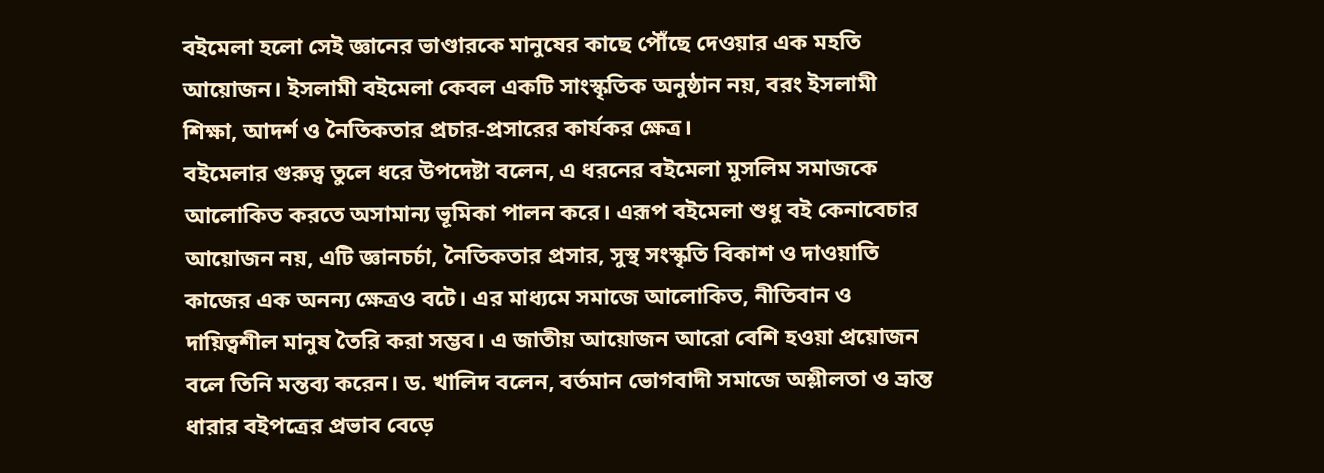বইমেলা হলো সেই জ্ঞানের ভাণ্ডারকে মানুষের কাছে পৌঁছে দেওয়ার এক মহতি আয়োজন। ইসলামী বইমেলা কেবল একটি সাংস্কৃতিক অনুষ্ঠান নয়, বরং ইসলামী শিক্ষা, আদর্শ ও নৈতিকতার প্রচার-প্রসারের কার্যকর ক্ষেত্র।
বইমেলার গুরুত্ব তুলে ধরে উপদেষ্টা বলেন, এ ধরনের বইমেলা মুসলিম সমাজকে আলোকিত করতে অসামান্য ভূমিকা পালন করে। এরূপ বইমেলা শুধু বই কেনাবেচার আয়োজন নয়, এটি জ্ঞানচর্চা, নৈতিকতার প্রসার, সুস্থ সংস্কৃতি বিকাশ ও দাওয়াতি কাজের এক অনন্য ক্ষেত্রও বটে। এর মাধ্যমে সমাজে আলোকিত, নীতিবান ও দায়িত্বশীল মানুষ তৈরি করা সম্ভব। এ জাতীয় আয়োজন আরো বেশি হওয়া প্রয়োজন বলে তিনি মন্তব্য করেন। ড. খালিদ বলেন, বর্তমান ভোগবাদী সমাজে অশ্লীলতা ও ভ্রান্ত ধারার বইপত্রের প্রভাব বেড়ে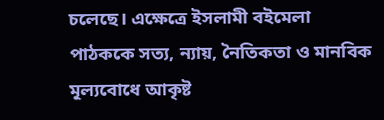চলেছে। এক্ষেত্রে ইসলামী বইমেলা পাঠককে সত্য, ন্যায়, নৈতিকতা ও মানবিক মূল্যবোধে আকৃষ্ট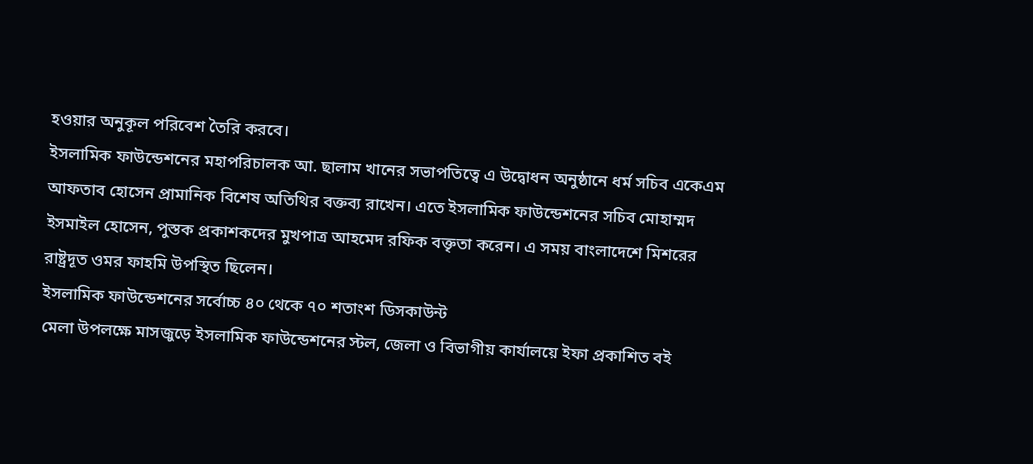হওয়ার অনুকূল পরিবেশ তৈরি করবে।
ইসলামিক ফাউন্ডেশনের মহাপরিচালক আ. ছালাম খানের সভাপতিত্বে এ উদ্বোধন অনুষ্ঠানে ধর্ম সচিব একেএম আফতাব হোসেন প্রামানিক বিশেষ অতিথির বক্তব্য রাখেন। এতে ইসলামিক ফাউন্ডেশনের সচিব মোহাম্মদ ইসমাইল হোসেন, পুস্তক প্রকাশকদের মুখপাত্র আহমেদ রফিক বক্তৃতা করেন। এ সময় বাংলাদেশে মিশরের রাষ্ট্রদূত ওমর ফাহমি উপস্থিত ছিলেন।
ইসলামিক ফাউন্ডেশনের সর্বোচ্চ ৪০ থেকে ৭০ শতাংশ ডিসকাউন্ট
মেলা উপলক্ষে মাসজুড়ে ইসলামিক ফাউন্ডেশনের স্টল, জেলা ও বিভাগীয় কার্যালয়ে ইফা প্রকাশিত বই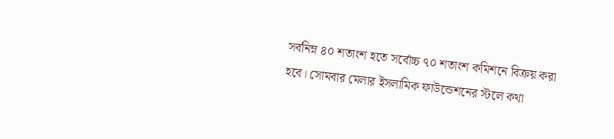সর্বনিম্ন ৪০ শতাংশ হতে সর্বোচ্চ ৭০ শতাংশ কমিশনে বিক্রয় করা হবে। সোমবার মেলার ইসলামিক ফাউন্ডেশনের স্টলে কথা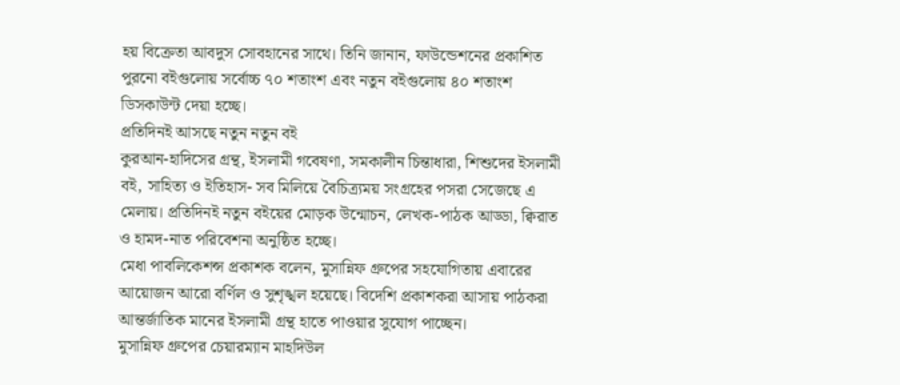হয় বিক্রেতা আবদুস সোবহানের সাথে। তিনি জানান, ফাউন্ডেশনের প্রকাশিত পুরনো বইগুলোয় সর্বোচ্চ ৭০ শতাংশ এবং নতুন বইগুলোয় ৪০ শতাংশ ডিসকাউন্ট দেয়া হচ্ছে।
প্রতিদিনই আসছে নতুন নতুন বই
কুরআন-হাদিসের গ্রন্থ, ইসলামী গবেষণা, সমকালীন চিন্তাধারা, শিশুদের ইসলামী বই, সাহিত্য ও ইতিহাস- সব মিলিয়ে বৈচিত্র্যময় সংগ্রহের পসরা সেজেছে এ মেলায়। প্রতিদিনই নতুন বইয়ের মোড়ক উন্মোচন, লেখক-পাঠক আড্ডা, ক্বিরাত ও হামদ-নাত পরিবেশনা অনুষ্ঠিত হচ্ছে।
মেধা পাবলিকেশন্স প্রকাশক বলেন, মুসান্নিফ গ্রুপের সহযোগিতায় এবারের আয়োজন আরো বর্ণিল ও সুশৃঙ্খল হয়েছে। বিদেশি প্রকাশকরা আসায় পাঠকরা আন্তর্জাতিক মানের ইসলামী গ্রন্থ হাতে পাওয়ার সুযোগ পাচ্ছেন।
মুসান্নিফ গ্রুপের চেয়ারম্যান মাহদিউল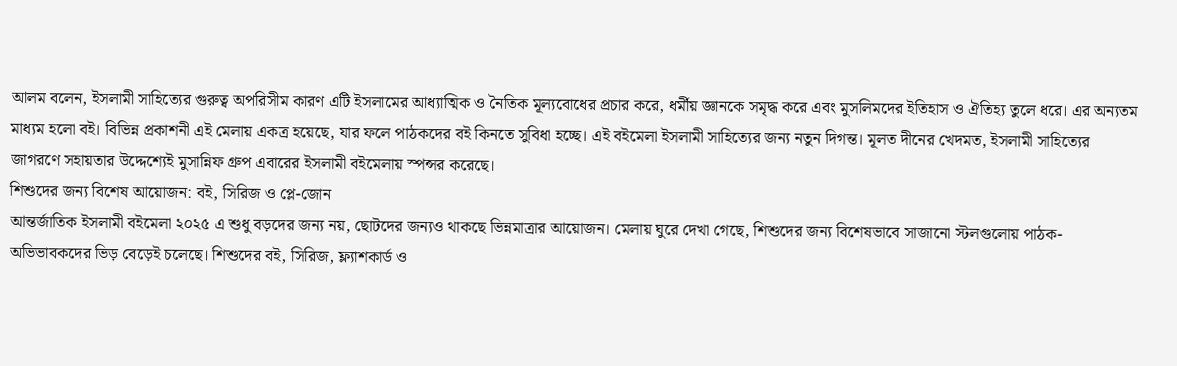আলম বলেন, ইসলামী সাহিত্যের গুরুত্ব অপরিসীম কারণ এটি ইসলামের আধ্যাত্মিক ও নৈতিক মূল্যবোধের প্রচার করে, ধর্মীয় জ্ঞানকে সমৃদ্ধ করে এবং মুসলিমদের ইতিহাস ও ঐতিহ্য তুলে ধরে। এর অন্যতম মাধ্যম হলো বই। বিভিন্ন প্রকাশনী এই মেলায় একত্র হয়েছে, যার ফলে পাঠকদের বই কিনতে সুবিধা হচ্ছে। এই বইমেলা ইসলামী সাহিত্যের জন্য নতুন দিগন্ত। মূলত দীনের খেদমত, ইসলামী সাহিত্যের জাগরণে সহায়তার উদ্দেশ্যেই মুসান্নিফ গ্রুপ এবারের ইসলামী বইমেলায় স্পন্সর করেছে।
শিশুদের জন্য বিশেষ আয়োজন: বই, সিরিজ ও প্লে-জোন
আন্তর্জাতিক ইসলামী বইমেলা ২০২৫ এ শুধু বড়দের জন্য নয়, ছোটদের জন্যও থাকছে ভিন্নমাত্রার আয়োজন। মেলায় ঘুরে দেখা গেছে, শিশুদের জন্য বিশেষভাবে সাজানো স্টলগুলোয় পাঠক-অভিভাবকদের ভিড় বেড়েই চলেছে। শিশুদের বই, সিরিজ, ফ্ল্যাশকার্ড ও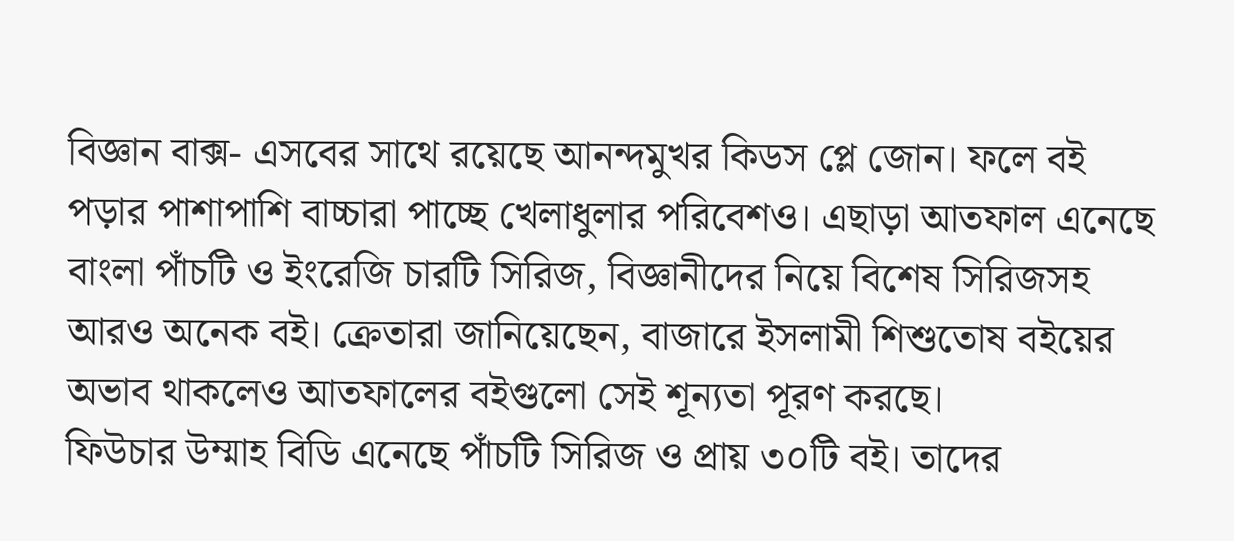বিজ্ঞান বাক্স- এসবের সাথে রয়েছে আনন্দমুখর কিডস প্লে জোন। ফলে বই পড়ার পাশাপাশি বাচ্চারা পাচ্ছে খেলাধুলার পরিবেশও। এছাড়া আতফাল এনেছে বাংলা পাঁচটি ও ইংরেজি চারটি সিরিজ, বিজ্ঞানীদের নিয়ে বিশেষ সিরিজসহ আরও অনেক বই। ক্রেতারা জানিয়েছেন, বাজারে ইসলামী শিশুতোষ বইয়ের অভাব থাকলেও আতফালের বইগুলো সেই শূন্যতা পূরণ করছে।
ফিউচার উম্মাহ বিডি এনেছে পাঁচটি সিরিজ ও প্রায় ৩০টি বই। তাদের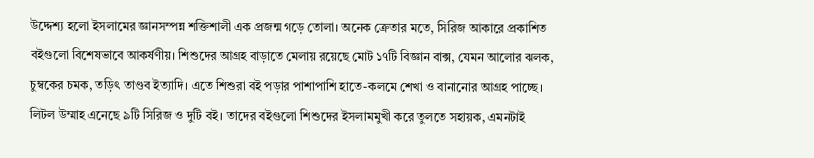উদ্দেশ্য হলো ইসলামের জ্ঞানসম্পন্ন শক্তিশালী এক প্রজন্ম গড়ে তোলা। অনেক ক্রেতার মতে, সিরিজ আকারে প্রকাশিত বইগুলো বিশেষভাবে আকর্ষণীয়। শিশুদের আগ্রহ বাড়াতে মেলায় রয়েছে মোট ১৭টি বিজ্ঞান বাক্স, যেমন আলোর ঝলক, চুম্বকের চমক, তড়িৎ তাণ্ডব ইত্যাদি। এতে শিশুরা বই পড়ার পাশাপাশি হাতে-কলমে শেখা ও বানানোর আগ্রহ পাচ্ছে।
লিটল উম্মাহ এনেছে ৯টি সিরিজ ও দুটি বই। তাদের বইগুলো শিশুদের ইসলামমুখী করে তুলতে সহায়ক, এমনটাই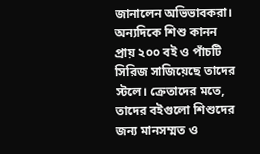জানালেন অভিভাবকরা। অন্যদিকে শিশু কানন প্রায় ২০০ বই ও পাঁচটি সিরিজ সাজিয়েছে তাদের স্টলে। ক্রেতাদের মতে, তাদের বইগুলো শিশুদের জন্য মানসম্মত ও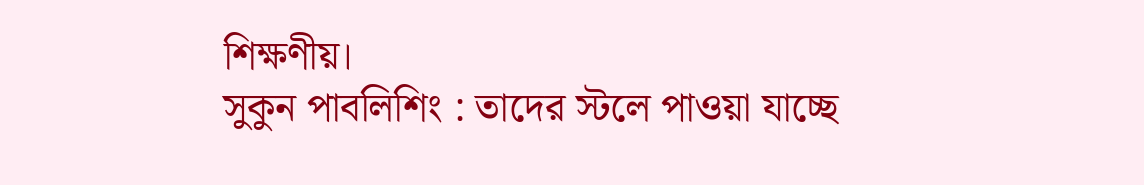শিক্ষণীয়।
সুকুন পাবলিশিং : তাদের স্টলে পাওয়া যাচ্ছে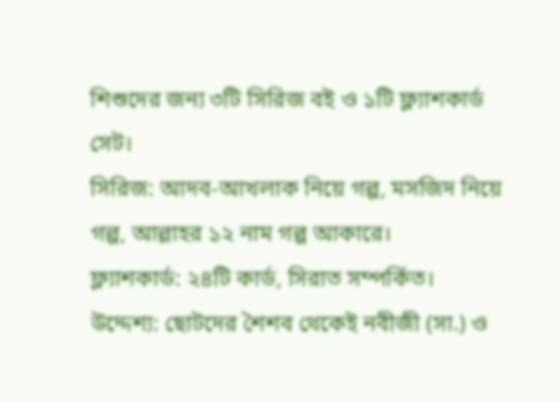শিশুদের জন্য ৩টি সিরিজ বই ও ১টি ফ্ল্যাশকার্ড সেট।
সিরিজ: আদব-আখলাক নিয়ে গল্প, মসজিদ নিয়ে গল্প, আল্লাহর ১২ নাম গল্প আকারে।
ফ্ল্যাশকার্ড: ২৪টি কার্ড, সিরাত সম্পর্কিত।
উদ্দেশ্য: ছোটদের শৈশব থেকেই নবীজী (সা.) ও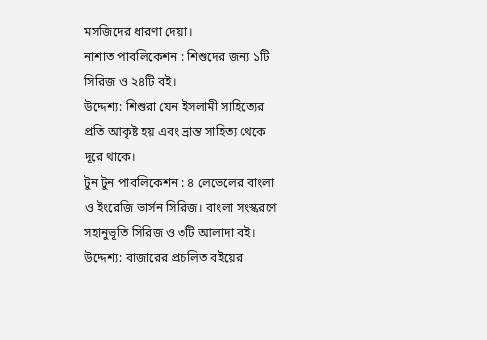মসজিদের ধারণা দেয়া।
নাশাত পাবলিকেশন : শিশুদের জন্য ১টি সিরিজ ও ২৪টি বই।
উদ্দেশ্য: শিশুরা যেন ইসলামী সাহিত্যের প্রতি আকৃষ্ট হয় এবং ভ্রান্ত সাহিত্য থেকে দূরে থাকে।
টুন টুন পাবলিকেশন : ৪ লেভেলের বাংলা ও ইংরেজি ভার্সন সিরিজ। বাংলা সংস্করণে সহানুভূতি সিরিজ ও ৩টি আলাদা বই।
উদ্দেশ্য: বাজারের প্রচলিত বইয়ের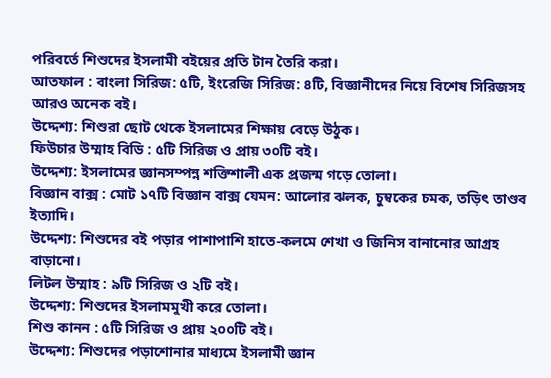পরিবর্তে শিশুদের ইসলামী বইয়ের প্রতি টান তৈরি করা।
আতফাল : বাংলা সিরিজ: ৫টি, ইংরেজি সিরিজ: ৪টি, বিজ্ঞানীদের নিয়ে বিশেষ সিরিজসহ আরও অনেক বই।
উদ্দেশ্য: শিশুরা ছোট থেকে ইসলামের শিক্ষায় বেড়ে উঠুক।
ফিউচার উম্মাহ বিডি : ৫টি সিরিজ ও প্রায় ৩০টি বই।
উদ্দেশ্য: ইসলামের জ্ঞানসম্পন্ন শক্তিশালী এক প্রজন্ম গড়ে তোলা।
বিজ্ঞান বাক্স : মোট ১৭টি বিজ্ঞান বাক্স যেমন: আলোর ঝলক, চুম্বকের চমক, তড়িৎ তাণ্ডব ইত্যাদি।
উদ্দেশ্য: শিশুদের বই পড়ার পাশাপাশি হাতে-কলমে শেখা ও জিনিস বানানোর আগ্রহ বাড়ানো।
লিটল উম্মাহ : ৯টি সিরিজ ও ২টি বই।
উদ্দেশ্য: শিশুদের ইসলামমুখী করে তোলা।
শিশু কানন : ৫টি সিরিজ ও প্রায় ২০০টি বই।
উদ্দেশ্য: শিশুদের পড়াশোনার মাধ্যমে ইসলামী জ্ঞান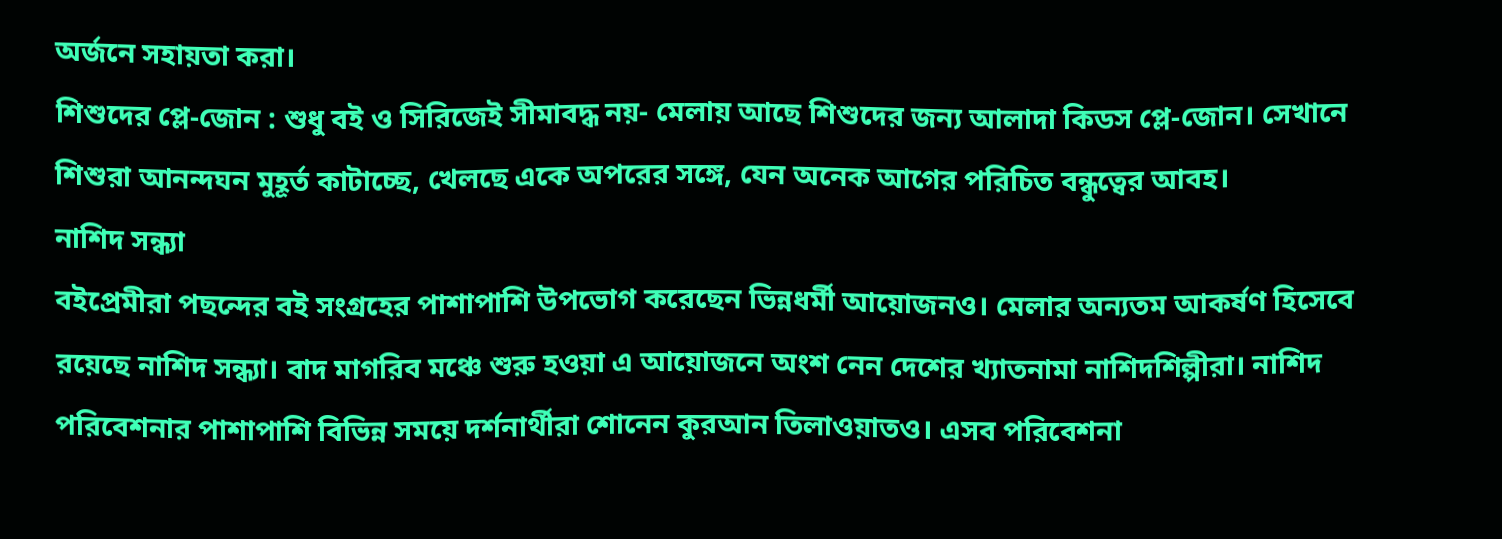অর্জনে সহায়তা করা।
শিশুদের প্লে-জোন : শুধু বই ও সিরিজেই সীমাবদ্ধ নয়- মেলায় আছে শিশুদের জন্য আলাদা কিডস প্লে-জোন। সেখানে শিশুরা আনন্দঘন মুহূর্ত কাটাচ্ছে, খেলছে একে অপরের সঙ্গে, যেন অনেক আগের পরিচিত বন্ধুত্বের আবহ।
নাশিদ সন্ধ্যা
বইপ্রেমীরা পছন্দের বই সংগ্রহের পাশাপাশি উপভোগ করেছেন ভিন্নধর্মী আয়োজনও। মেলার অন্যতম আকর্ষণ হিসেবে রয়েছে নাশিদ সন্ধ্যা। বাদ মাগরিব মঞ্চে শুরু হওয়া এ আয়োজনে অংশ নেন দেশের খ্যাতনামা নাশিদশিল্পীরা। নাশিদ পরিবেশনার পাশাপাশি বিভিন্ন সময়ে দর্শনার্থীরা শোনেন কুরআন তিলাওয়াতও। এসব পরিবেশনা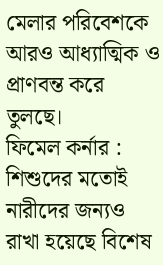মেলার পরিবেশকে আরও আধ্যাত্মিক ও প্রাণবন্ত করে তুলছে।
ফিমেল কর্নার : শিশুদের মতোই নারীদের জন্যও রাখা হয়েছে বিশেষ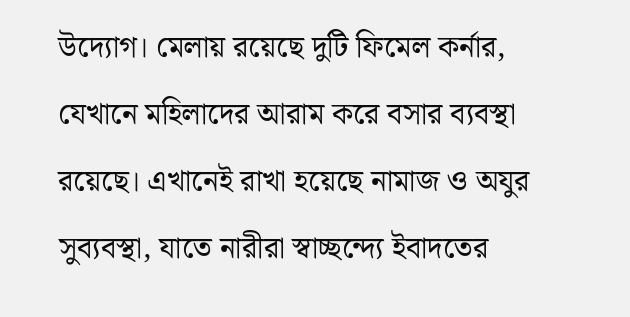উদ্যোগ। মেলায় রয়েছে দুটি ফিমেল কর্নার, যেখানে মহিলাদের আরাম করে বসার ব্যবস্থা রয়েছে। এখানেই রাখা হয়েছে নামাজ ও অযুর সুব্যবস্থা, যাতে নারীরা স্বাচ্ছন্দ্যে ইবাদতের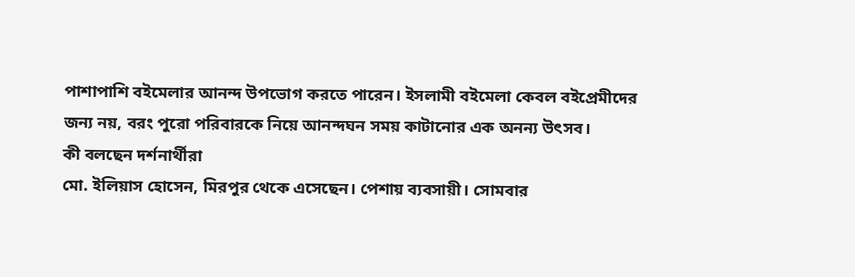পাশাপাশি বইমেলার আনন্দ উপভোগ করতে পারেন। ইসলামী বইমেলা কেবল বইপ্রেমীদের জন্য নয়, বরং পুরো পরিবারকে নিয়ে আনন্দঘন সময় কাটানোর এক অনন্য উৎসব।
কী বলছেন দর্শনার্থীরা
মো. ইলিয়াস হোসেন, মিরপুর থেকে এসেছেন। পেশায় ব্যবসায়ী। সোমবার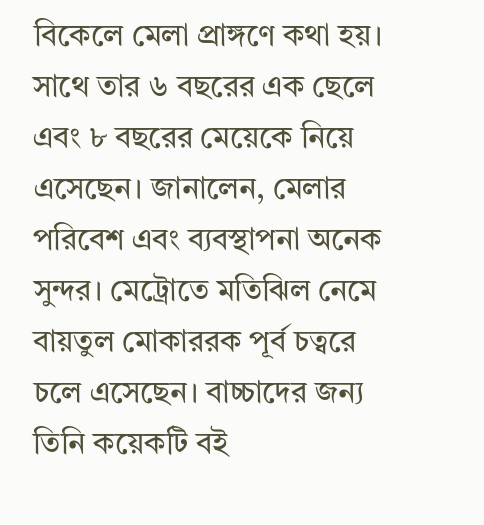বিকেলে মেলা প্রাঙ্গণে কথা হয়। সাথে তার ৬ বছরের এক ছেলে এবং ৮ বছরের মেয়েকে নিয়ে এসেছেন। জানালেন, মেলার পরিবেশ এবং ব্যবস্থাপনা অনেক সুন্দর। মেট্রোতে মতিঝিল নেমে বায়তুল মোকাররক পূর্ব চত্বরে চলে এসেছেন। বাচ্চাদের জন্য তিনি কয়েকটি বই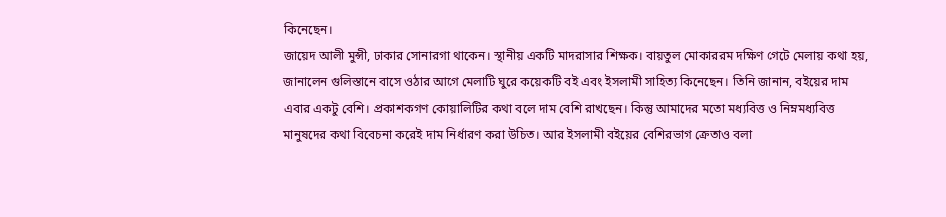কিনেছেন।
জায়েদ আলী মুন্সী, ঢাকার সোনারগা থাকেন। স্থানীয় একটি মাদরাসার শিক্ষক। বায়তুল মোকাররম দক্ষিণ গেটে মেলায় কথা হয়, জানালেন গুলিস্তানে বাসে ওঠার আগে মেলাটি ঘুরে কয়েকটি বই এবং ইসলামী সাহিত্য কিনেছেন। তিনি জানান, বইয়ের দাম এবার একটু বেশি। প্রকাশকগণ কোয়ালিটির কথা বলে দাম বেশি রাখছেন। কিন্তু আমাদের মতো মধ্যবিত্ত ও নিম্নমধ্যবিত্ত মানুষদের কথা বিবেচনা করেই দাম নির্ধারণ করা উচিত। আর ইসলামী বইয়ের বেশিরভাগ ক্রেতাও বলা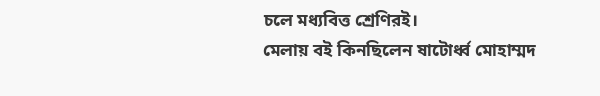চলে মধ্যবিত্ত শ্রেণিরই।
মেলায় বই কিনছিলেন ষাটোর্ধ্ব মোহাম্মদ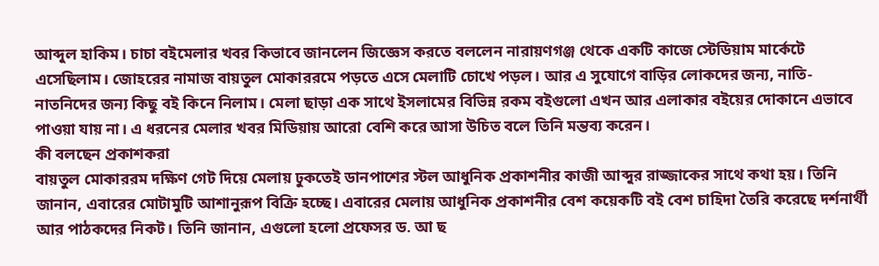আব্দুল হাকিম। চাচা বইমেলার খবর কিভাবে জানলেন জিজ্ঞেস করতে বললেন নারায়ণগঞ্জ থেকে একটি কাজে স্টেডিয়াম মার্কেটে এসেছিলাম। জোহরের নামাজ বায়তুল মোকাররমে পড়তে এসে মেলাটি চোখে পড়ল। আর এ সুযোগে বাড়ির লোকদের জন্য, নাতি-নাতনিদের জন্য কিছু বই কিনে নিলাম। মেলা ছাড়া এক সাথে ইসলামের বিভিন্ন রকম বইগুলো এখন আর এলাকার বইয়ের দোকানে এভাবে পাওয়া যায় না। এ ধরনের মেলার খবর মিডিয়ায় আরো বেশি করে আসা উচিত বলে তিনি মন্তব্য করেন।
কী বলছেন প্রকাশকরা
বায়তুল মোকাররম দক্ষিণ গেট দিয়ে মেলায় ঢুকতেই ডানপাশের স্টল আধুনিক প্রকাশনীর কাজী আব্দুর রাজ্জাকের সাথে কথা হয়। তিনি জানান, এবারের মোটামুটি আশানুরূপ বিক্রি হচ্ছে। এবারের মেলায় আধুনিক প্রকাশনীর বেশ কয়েকটি বই বেশ চাহিদা তৈরি করেছে দর্শনার্থী আর পাঠকদের নিকট। তিনি জানান, এগুলো হলো প্রফেসর ড. আ ছ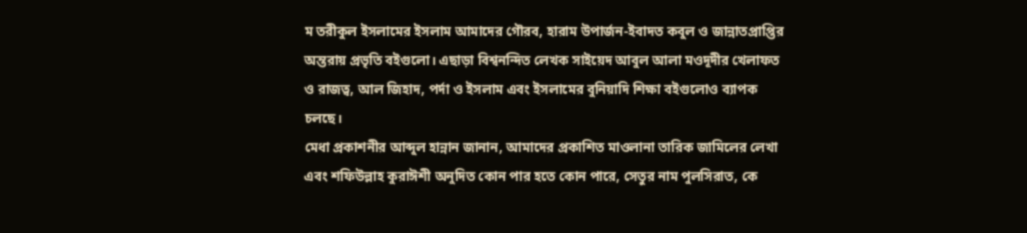ম তরীকুল ইসলামের ইসলাম আমাদের গৌরব, হারাম উপার্জন-ইবাদত কবুল ও জান্নাতপ্রাপ্তির অন্তরায় প্রভৃতি বইগুলো। এছাড়া বিশ্বনন্দিত লেখক সাইয়েদ আবুল আলা মওদূদীর খেলাফত ও রাজত্ব, আল জিহাদ, পর্দা ও ইসলাম এবং ইসলামের বুনিয়াদি শিক্ষা বইগুলোও ব্যাপক চলছে।
মেধা প্রকাশনীর আব্দুল হান্নান জানান, আমাদের প্রকাশিত মাওলানা তারিক জামিলের লেখা এবং শফিউল্লাহ কুরাঈশী অনুদিত কোন পার হতে কোন পারে, সেতুর নাম পুলসিরাত, কে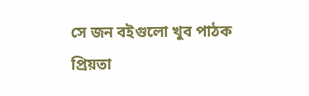সে জন বইগুলো খুব পাঠক প্রিয়তা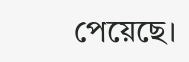পেয়েছে।